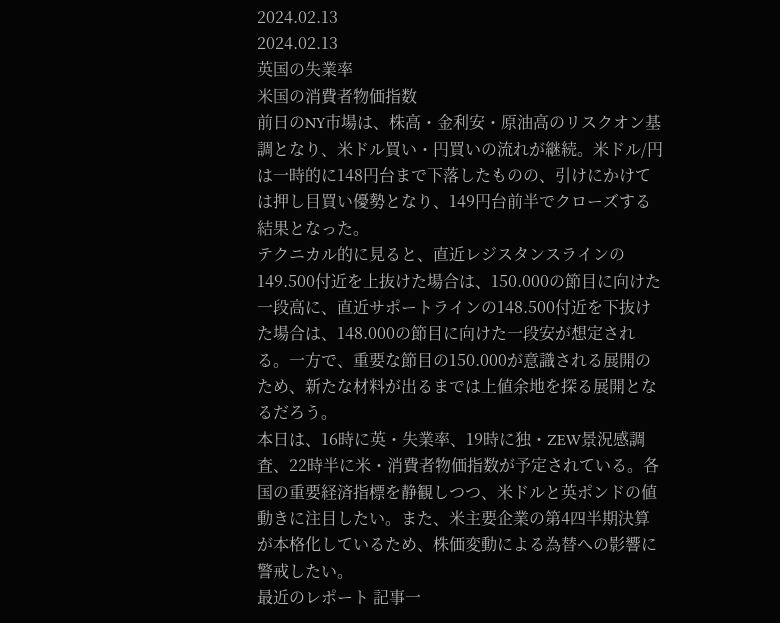2024.02.13
2024.02.13
英国の失業率
米国の消費者物価指数
前日のNY市場は、株高・金利安・原油高のリスクオン基調となり、米ドル買い・円買いの流れが継続。米ドル/円は一時的に148円台まで下落したものの、引けにかけては押し目買い優勢となり、149円台前半でクローズする結果となった。
テクニカル的に見ると、直近レジスタンスラインの149.500付近を上抜けた場合は、150.000の節目に向けた一段高に、直近サポートラインの148.500付近を下抜けた場合は、148.000の節目に向けた一段安が想定される。一方で、重要な節目の150.000が意識される展開のため、新たな材料が出るまでは上値余地を探る展開となるだろう。
本日は、16時に英・失業率、19時に独・ZEW景況感調査、22時半に米・消費者物価指数が予定されている。各国の重要経済指標を静観しつつ、米ドルと英ポンドの値動きに注目したい。また、米主要企業の第4四半期決算が本格化しているため、株価変動による為替への影響に警戒したい。
最近のレポート 記事一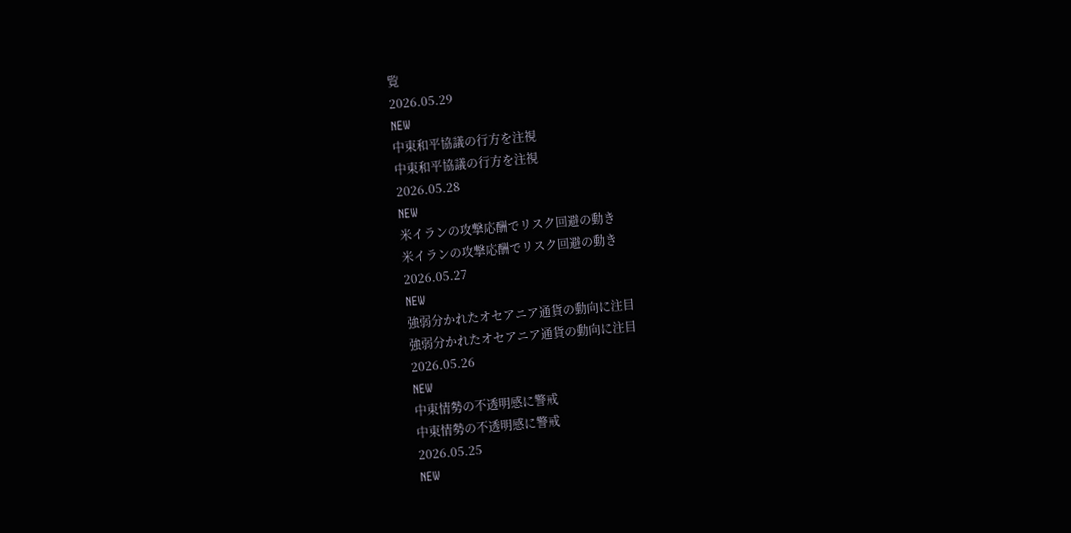覧
2026.05.29
NEW
中東和平協議の行方を注視
中東和平協議の行方を注視
2026.05.28
NEW
米イランの攻撃応酬でリスク回避の動き
米イランの攻撃応酬でリスク回避の動き
2026.05.27
NEW
強弱分かれたオセアニア通貨の動向に注目
強弱分かれたオセアニア通貨の動向に注目
2026.05.26
NEW
中東情勢の不透明感に警戒
中東情勢の不透明感に警戒
2026.05.25
NEW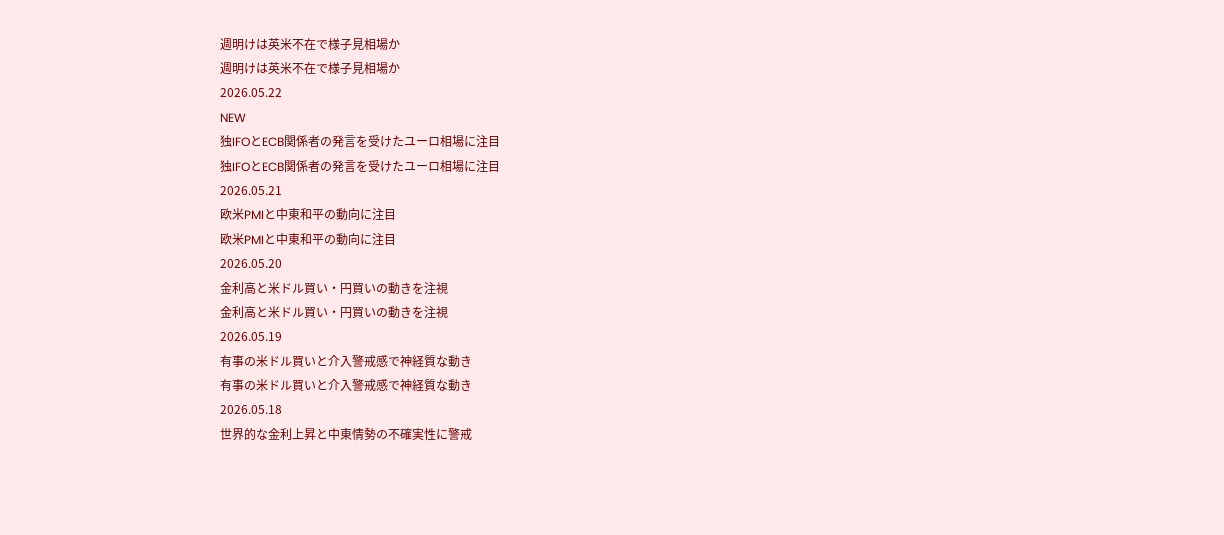週明けは英米不在で様子見相場か
週明けは英米不在で様子見相場か
2026.05.22
NEW
独IFOとECB関係者の発言を受けたユーロ相場に注目
独IFOとECB関係者の発言を受けたユーロ相場に注目
2026.05.21
欧米PMIと中東和平の動向に注目
欧米PMIと中東和平の動向に注目
2026.05.20
金利高と米ドル買い・円買いの動きを注視
金利高と米ドル買い・円買いの動きを注視
2026.05.19
有事の米ドル買いと介入警戒感で神経質な動き
有事の米ドル買いと介入警戒感で神経質な動き
2026.05.18
世界的な金利上昇と中東情勢の不確実性に警戒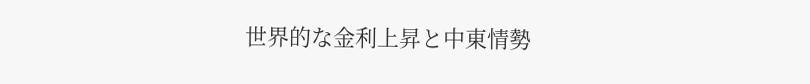世界的な金利上昇と中東情勢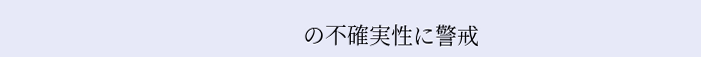の不確実性に警戒